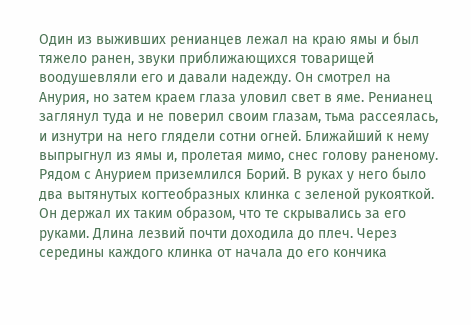Один из выживших ренианцев лежал на краю ямы и был тяжело ранен, звуки приближающихся товарищей воодушевляли его и давали надежду. Он смотрел на Анурия, но затем краем глаза уловил свет в яме. Ренианец заглянул туда и не поверил своим глазам, тьма рассеялась, и изнутри на него глядели сотни огней. Ближайший к нему выпрыгнул из ямы и, пролетая мимо, снес голову раненому.
Рядом с Анурием приземлился Борий. В руках у него было два вытянутых когтеобразных клинка с зеленой рукояткой. Он держал их таким образом, что те скрывались за его руками. Длина лезвий почти доходила до плеч. Через середины каждого клинка от начала до его кончика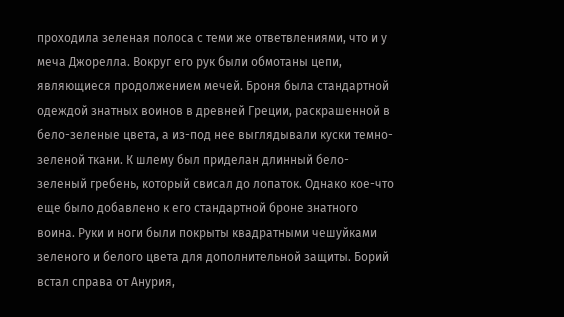проходила зеленая полоса с теми же ответвлениями, что и у меча Джорелла. Вокруг его рук были обмотаны цепи, являющиеся продолжением мечей. Броня была стандартной одеждой знатных воинов в древней Греции, раскрашенной в бело-зеленые цвета, а из-под нее выглядывали куски темно-зеленой ткани. К шлему был приделан длинный бело-зеленый гребень, который свисал до лопаток. Однако кое-что еще было добавлено к его стандартной броне знатного воина. Руки и ноги были покрыты квадратными чешуйками зеленого и белого цвета для дополнительной защиты. Борий встал справа от Анурия,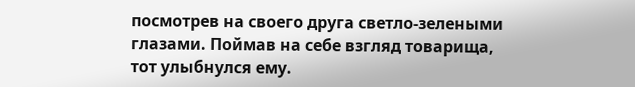посмотрев на своего друга светло-зелеными глазами. Поймав на себе взгляд товарища, тот улыбнулся ему.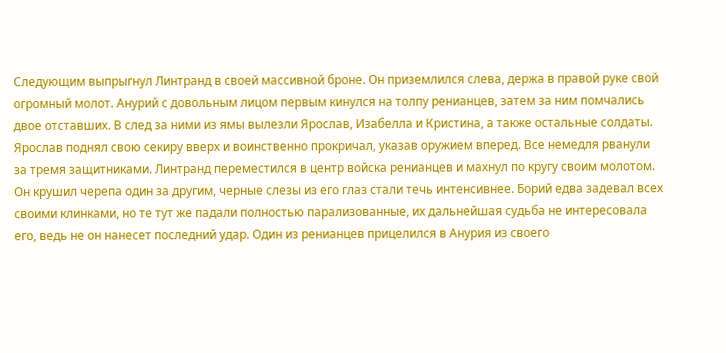Следующим выпрыгнул Линтранд в своей массивной броне. Он приземлился слева, держа в правой руке свой огромный молот. Анурий с довольным лицом первым кинулся на толпу ренианцев, затем за ним помчались двое отставших. В след за ними из ямы вылезли Ярослав, Изабелла и Кристина, а также остальные солдаты.
Ярослав поднял свою секиру вверх и воинственно прокричал, указав оружием вперед. Все немедля рванули за тремя защитниками. Линтранд переместился в центр войска ренианцев и махнул по кругу своим молотом. Он крушил черепа один за другим, черные слезы из его глаз стали течь интенсивнее. Борий едва задевал всех своими клинками, но те тут же падали полностью парализованные, их дальнейшая судьба не интересовала его, ведь не он нанесет последний удар. Один из ренианцев прицелился в Анурия из своего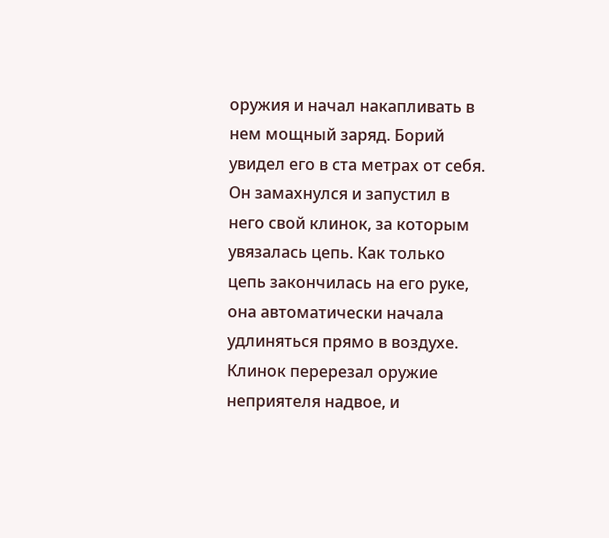оружия и начал накапливать в нем мощный заряд. Борий увидел его в ста метрах от себя. Он замахнулся и запустил в него свой клинок, за которым увязалась цепь. Как только цепь закончилась на его руке, она автоматически начала удлиняться прямо в воздухе. Клинок перерезал оружие неприятеля надвое, и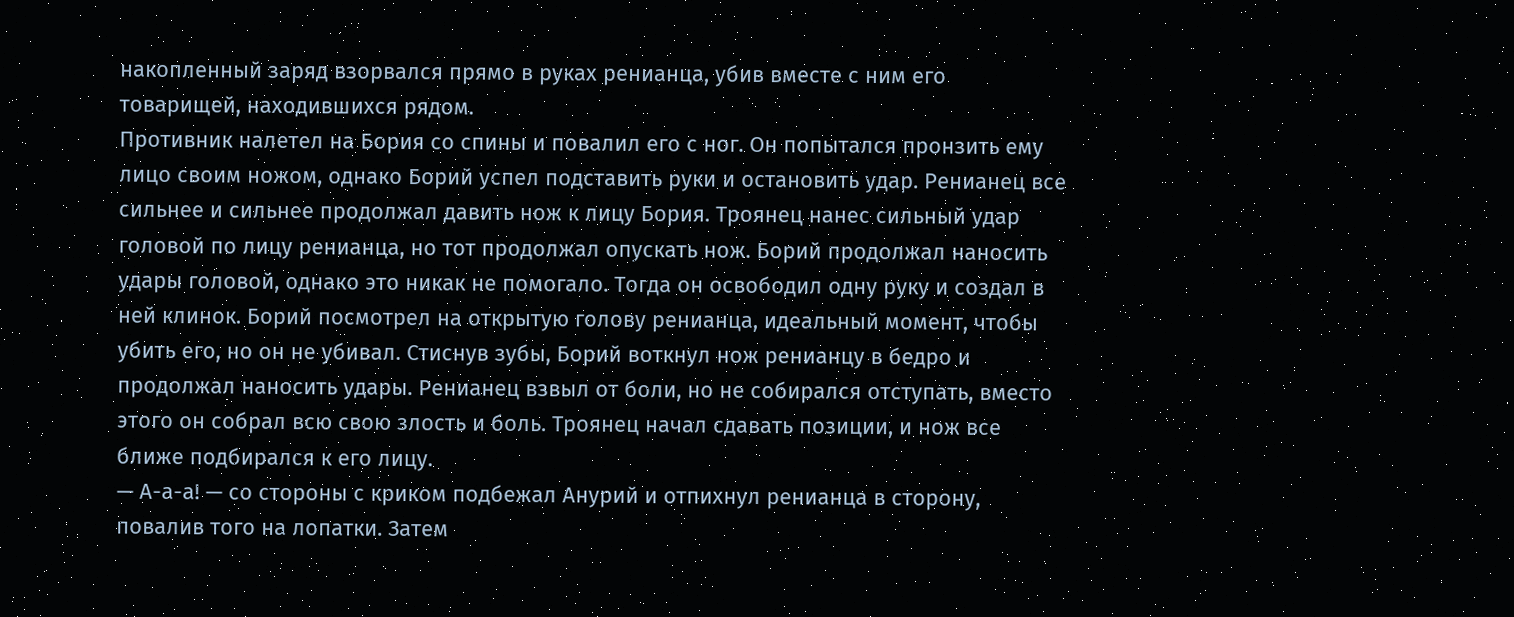накопленный заряд взорвался прямо в руках ренианца, убив вместе с ним его товарищей, находившихся рядом.
Противник налетел на Бория со спины и повалил его с ног. Он попытался пронзить ему лицо своим ножом, однако Борий успел подставить руки и остановить удар. Ренианец все сильнее и сильнее продолжал давить нож к лицу Бория. Троянец нанес сильный удар головой по лицу ренианца, но тот продолжал опускать нож. Борий продолжал наносить удары головой, однако это никак не помогало. Тогда он освободил одну руку и создал в ней клинок. Борий посмотрел на открытую голову ренианца, идеальный момент, чтобы убить его, но он не убивал. Стиснув зубы, Борий воткнул нож ренианцу в бедро и продолжал наносить удары. Ренианец взвыл от боли, но не собирался отступать, вместо этого он собрал всю свою злость и боль. Троянец начал сдавать позиции, и нож все ближе подбирался к его лицу.
— А-а-а! — со стороны с криком подбежал Анурий и отпихнул ренианца в сторону, повалив того на лопатки. Затем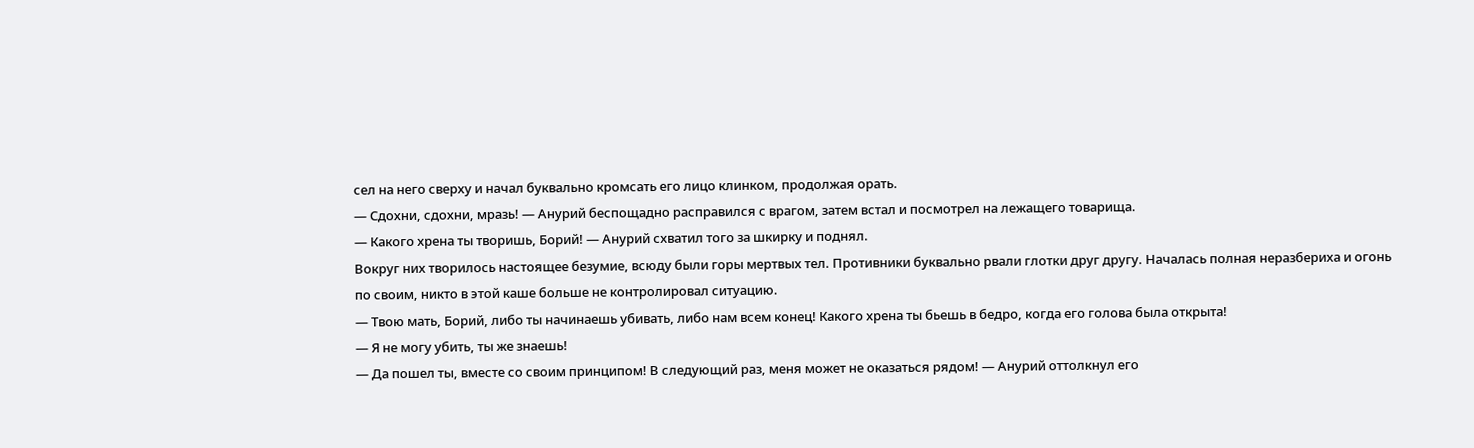сел на него сверху и начал буквально кромсать его лицо клинком, продолжая орать.
— Сдохни, сдохни, мразь! — Анурий беспощадно расправился с врагом, затем встал и посмотрел на лежащего товарища.
— Какого хрена ты творишь, Борий! — Анурий схватил того за шкирку и поднял.
Вокруг них творилось настоящее безумие, всюду были горы мертвых тел. Противники буквально рвали глотки друг другу. Началась полная неразбериха и огонь по своим, никто в этой каше больше не контролировал ситуацию.
— Твою мать, Борий, либо ты начинаешь убивать, либо нам всем конец! Какого хрена ты бьешь в бедро, когда его голова была открыта!
— Я не могу убить, ты же знаешь!
— Да пошел ты, вместе со своим принципом! В следующий раз, меня может не оказаться рядом! — Анурий оттолкнул его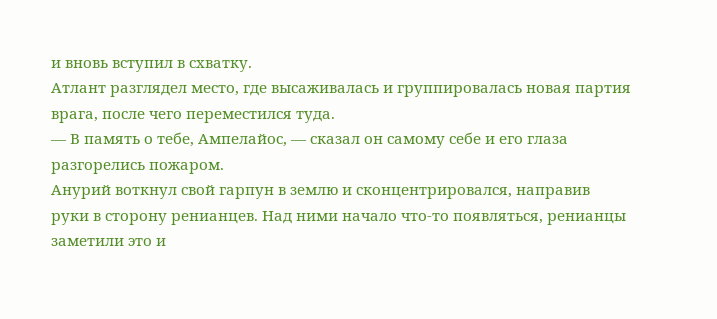и вновь вступил в схватку.
Атлант разглядел место, где высаживалась и группировалась новая партия врага, после чего переместился туда.
— В память о тебе, Ампелайос, — сказал он самому себе и его глаза разгорелись пожаром.
Анурий воткнул свой гарпун в землю и сконцентрировался, направив руки в сторону ренианцев. Над ними начало что-то появляться, ренианцы заметили это и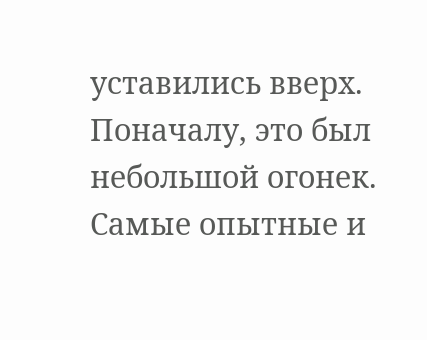уставились вверх. Поначалу, это был небольшой огонек. Самые опытные и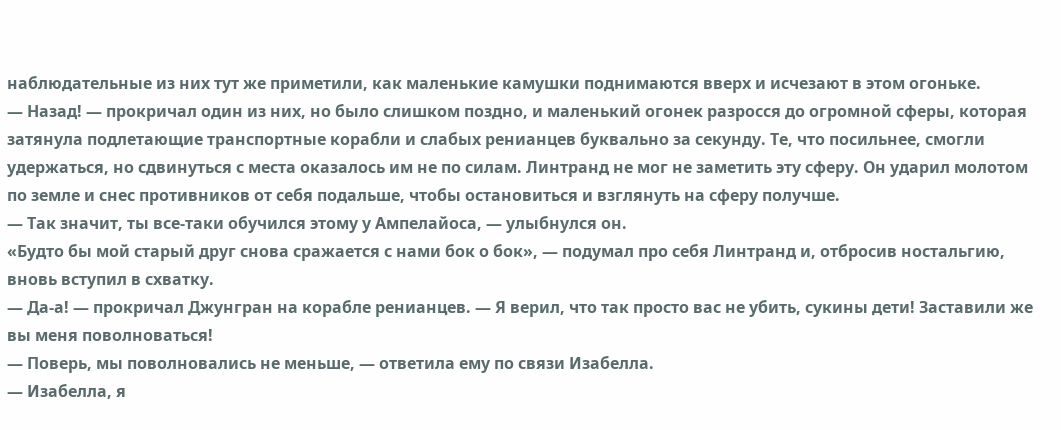наблюдательные из них тут же приметили, как маленькие камушки поднимаются вверх и исчезают в этом огоньке.
— Назад! — прокричал один из них, но было слишком поздно, и маленький огонек разросся до огромной сферы, которая затянула подлетающие транспортные корабли и слабых ренианцев буквально за секунду. Те, что посильнее, смогли удержаться, но сдвинуться с места оказалось им не по силам. Линтранд не мог не заметить эту сферу. Он ударил молотом по земле и снес противников от себя подальше, чтобы остановиться и взглянуть на сферу получше.
— Так значит, ты все-таки обучился этому у Ампелайоса, — улыбнулся он.
«Будто бы мой старый друг снова сражается с нами бок о бок», — подумал про себя Линтранд и, отбросив ностальгию, вновь вступил в схватку.
— Да-а! — прокричал Джунгран на корабле ренианцев. — Я верил, что так просто вас не убить, сукины дети! Заставили же вы меня поволноваться!
— Поверь, мы поволновались не меньше, — ответила ему по связи Изабелла.
— Изабелла, я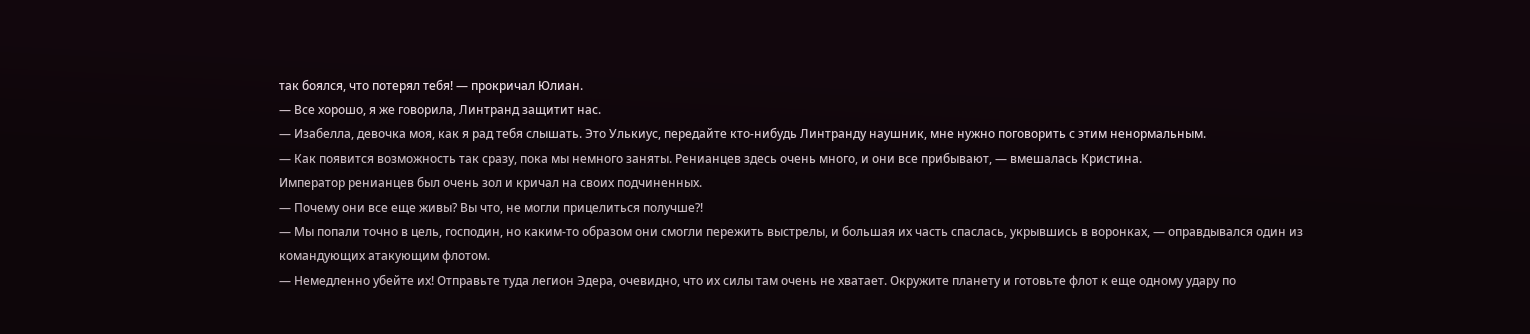так боялся, что потерял тебя! — прокричал Юлиан.
— Все хорошо, я же говорила, Линтранд защитит нас.
— Изабелла, девочка моя, как я рад тебя слышать. Это Улькиус, передайте кто-нибудь Линтранду наушник, мне нужно поговорить с этим ненормальным.
— Как появится возможность так сразу, пока мы немного заняты. Ренианцев здесь очень много, и они все прибывают, — вмешалась Кристина.
Император ренианцев был очень зол и кричал на своих подчиненных.
— Почему они все еще живы? Вы что, не могли прицелиться получше?!
— Мы попали точно в цель, господин, но каким-то образом они смогли пережить выстрелы, и большая их часть спаслась, укрывшись в воронках, — оправдывался один из командующих атакующим флотом.
— Немедленно убейте их! Отправьте туда легион Эдера, очевидно, что их силы там очень не хватает. Окружите планету и готовьте флот к еще одному удару по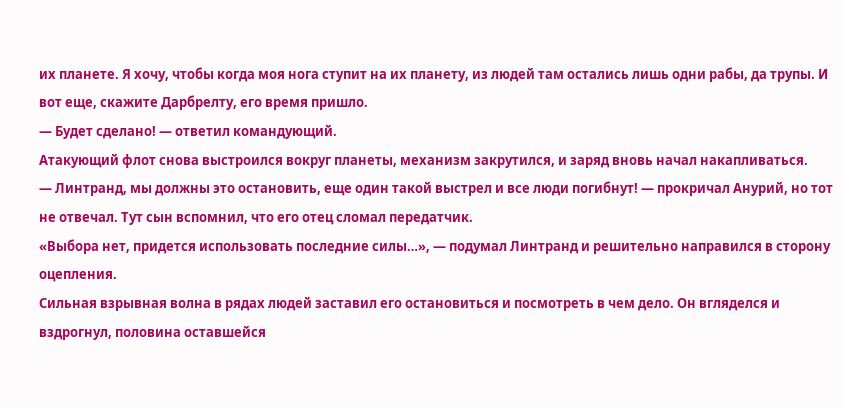их планете. Я хочу, чтобы когда моя нога ступит на их планету, из людей там остались лишь одни рабы, да трупы. И вот еще, скажите Дарбрелту, его время пришло.
— Будет сделано! — ответил командующий.
Атакующий флот снова выстроился вокруг планеты, механизм закрутился, и заряд вновь начал накапливаться.
— Линтранд, мы должны это остановить, еще один такой выстрел и все люди погибнут! — прокричал Анурий, но тот не отвечал. Тут сын вспомнил, что его отец сломал передатчик.
«Выбора нет, придется использовать последние силы…», — подумал Линтранд и решительно направился в сторону оцепления.
Сильная взрывная волна в рядах людей заставил его остановиться и посмотреть в чем дело. Он вгляделся и вздрогнул, половина оставшейся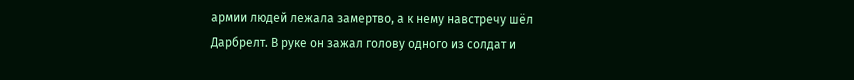армии людей лежала замертво, а к нему навстречу шёл Дарбрелт. В руке он зажал голову одного из солдат и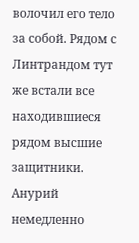волочил его тело за собой. Рядом с Линтрандом тут же встали все находившиеся рядом высшие защитники. Анурий немедленно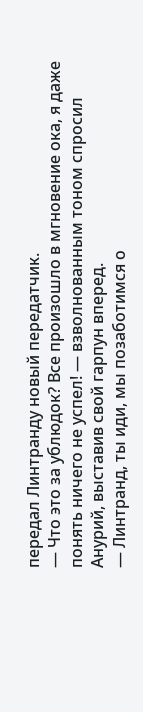передал Линтранду новый передатчик.
— Что это за ублюдок? Все произошло в мгновение ока, я даже понять ничего не успел! — взволнованным тоном спросил Анурий, выставив свой гарпун вперед.
— Линтранд, ты иди, мы позаботимся о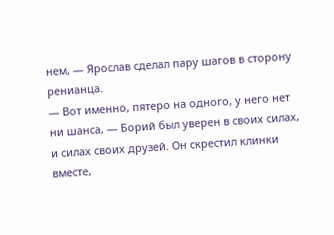нем, — Ярослав сделал пару шагов в сторону ренианца.
— Вот именно, пятеро на одного, у него нет ни шанса, — Борий был уверен в своих силах, и силах своих друзей. Он скрестил клинки вместе,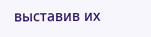выставив их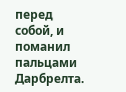перед собой, и поманил пальцами Дарбрелта.